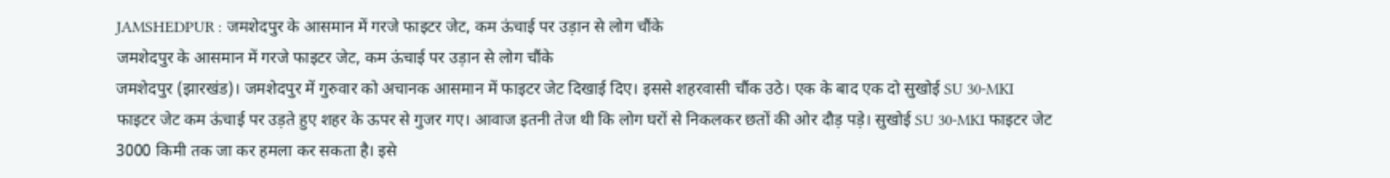JAMSHEDPUR : जमशेदपुर के आसमान में गरजे फाइटर जेट, कम ऊंचाई पर उड़ान से लोग चौंके
जमशेदपुर के आसमान में गरजे फाइटर जेट, कम ऊंचाई पर उड़ान से लोग चौंके
जमशेदपुर (झारखंड)। जमशेदपुर में गुरुवार को अचानक आसमान में फाइटर जेट दिखाई दिए। इससे शहरवासी चौंक उठे। एक के बाद एक दो सुखोई SU 30-MKI फाइटर जेट कम ऊंचाई पर उड़ते हुए शहर के ऊपर से गुजर गए। आवाज इतनी तेज थी कि लोग घरों से निकलकर छतों की ओर दौड़ पड़े। सुखोई SU 30-MKI फाइटर जेट 3000 किमी तक जा कर हमला कर सकता है। इसे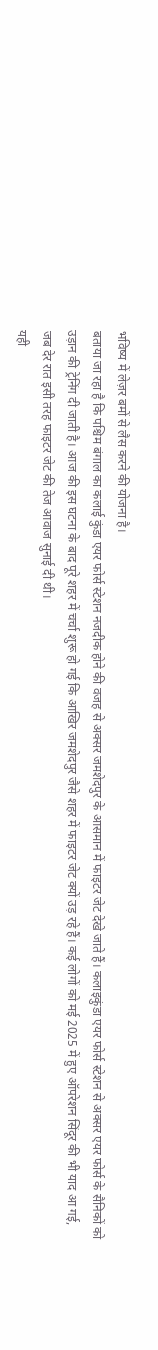भविष्य में लेज़र बमों से लैस करने की योजना है।
बताया जा रहा है कि पश्चिम बंगाल का कलाई कुंडा एयर फोर्स स्टेशन नजदीक होने की वजह से अक्सर जमशेदपुर के आसमान में फाइटर जेट देखे जाते हैं। कलाइकुंडा एयर फोर्स स्टेशन से अक्सर एयर फोर्स के सैनिकों को उड़ान की ट्रेनिंग दी जाती है। आज की इस घटना के बाद पूरे शहर में चर्चा शुरू हो गई कि आखिर जमशेदपुर जैसे शहर में फाइटर जेट क्यों उड़ रहे हैं। कई लोगों को मई 2025 में हुए ऑपरेशन सिंदूर की भी याद आ गई, जब देर रात इसी तरह फाइटर जेट की तेज आवाज सुनाई दी थी।
यही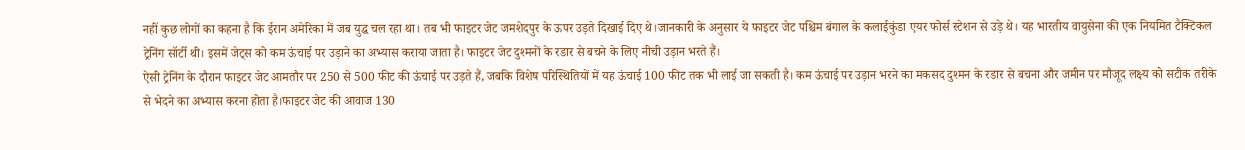नहीं कुछ लोगों का कहना है कि ईरान अमेरिका में जब युद्ध चल रहा था। तब भी फाइटर जेट जमशेदपुर के ऊपर उड़ते दिखाई दिए थे।जानकारी के अनुसार ये फाइटर जेट पश्चिम बंगाल के कलाईकुंडा एयर फोर्स स्टेशन से उड़े थे। यह भारतीय वायुसेना की एक नियमित टैक्टिकल ट्रेनिंग सॉर्टी थी। इसमें जेट्स को कम ऊंचाई पर उड़ाने का अभ्यास कराया जाता है। फाइटर जेट दुश्मनों के रडार से बचने के लिए नीची उड़ान भरते हैं।
ऐसी ट्रेनिंग के दौरान फाइटर जेट आमतौर पर 250 से 500 फीट की ऊंचाई पर उड़ते हैं, जबकि विशेष परिस्थितियों में यह ऊंचाई 100 फीट तक भी लाई जा सकती है। कम ऊंचाई पर उड़ान भरने का मकसद दुश्मन के रडार से बचना और जमीन पर मौजूद लक्ष्य को सटीक तरीके से भेदने का अभ्यास करना होता है।फाइटर जेट की आवाज 130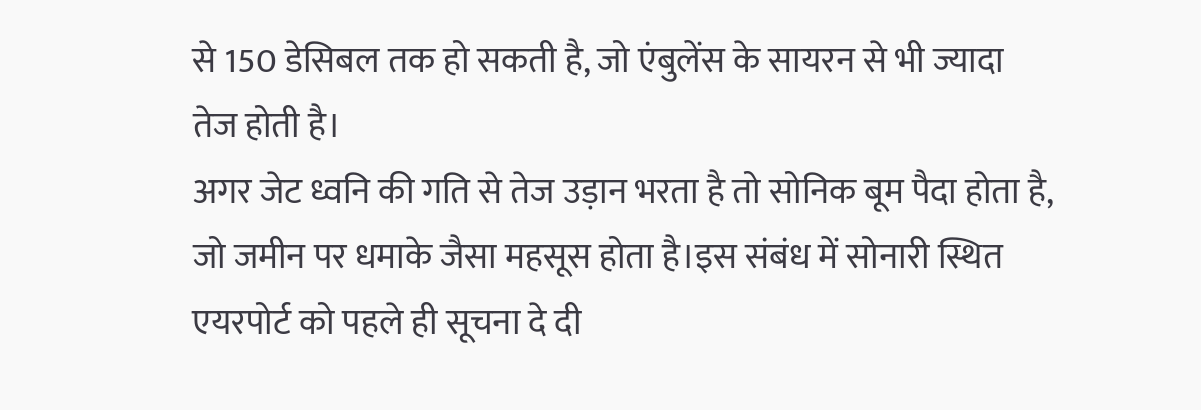से 150 डेसिबल तक हो सकती है, जो एंबुलेंस के सायरन से भी ज्यादा तेज होती है।
अगर जेट ध्वनि की गति से तेज उड़ान भरता है तो सोनिक बूम पैदा होता है, जो जमीन पर धमाके जैसा महसूस होता है।इस संबंध में सोनारी स्थित एयरपोर्ट को पहले ही सूचना दे दी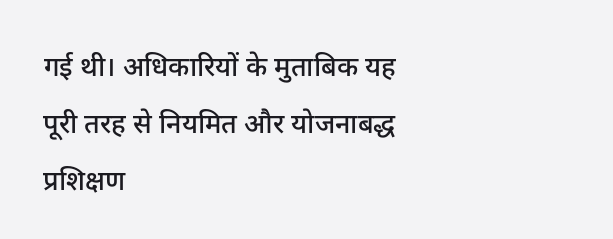गई थी। अधिकारियों के मुताबिक यह पूरी तरह से नियमित और योजनाबद्ध प्रशिक्षण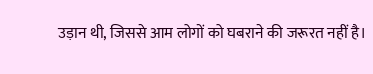उड़ान थी, जिससे आम लोगों को घबराने की जरूरत नहीं है।